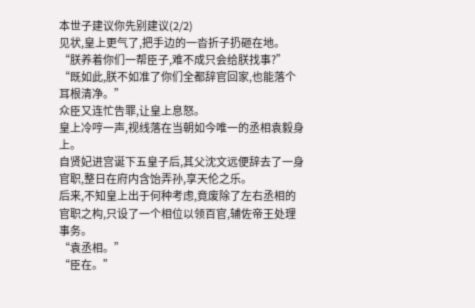本世子建议你先别建议(2/2)
见状,皇上更气了,把手边的一沓折子扔砸在地。
“朕养着你们一帮臣子,难不成只会给朕找事?”
“既如此,朕不如准了你们全都辞官回家,也能落个耳根清净。”
众臣又连忙告罪,让皇上息怒。
皇上冷哼一声,视线落在当朝如今唯一的丞相袁毅身上。
自贤妃进宫诞下五皇子后,其父沈文远便辞去了一身官职,整日在府内含饴弄孙,享天伦之乐。
后来,不知皇上出于何种考虑,竟废除了左右丞相的官职之构,只设了一个相位以领百官,辅佐帝王处理事务。
“袁丞相。”
“臣在。”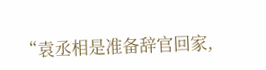“袁丞相是准备辞官回家,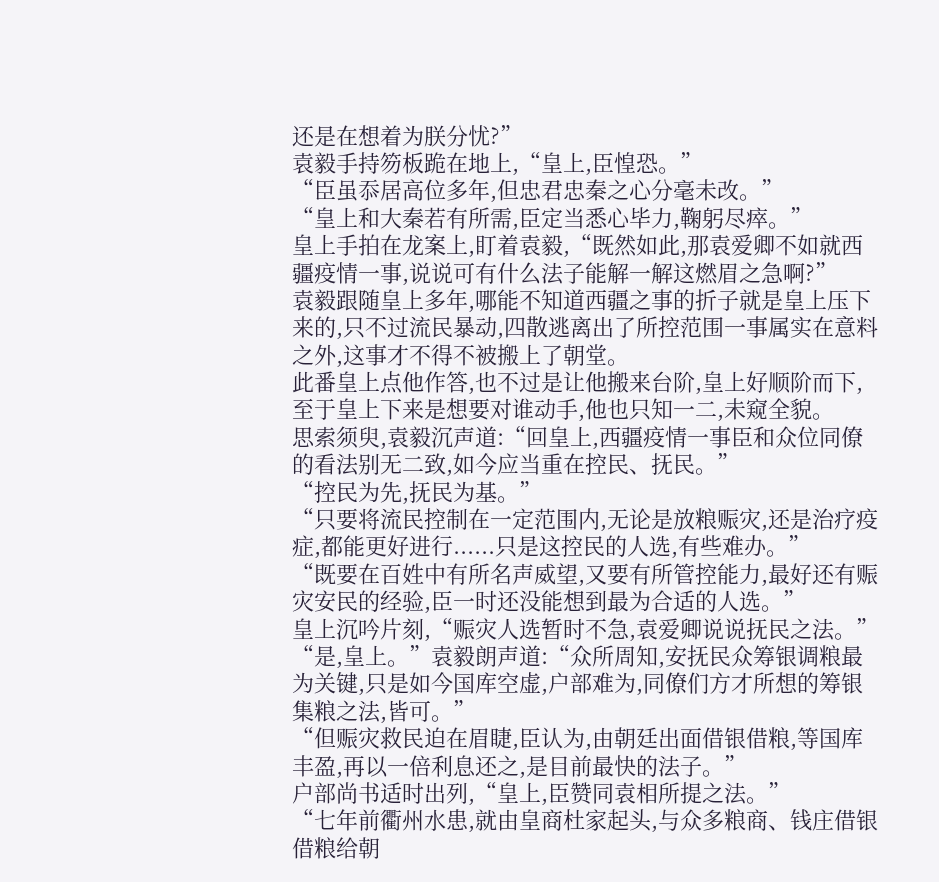还是在想着为朕分忧?”
袁毅手持笏板跪在地上,“皇上,臣惶恐。”
“臣虽忝居高位多年,但忠君忠秦之心分毫未改。”
“皇上和大秦若有所需,臣定当悉心毕力,鞠躬尽瘁。”
皇上手拍在龙案上,盯着袁毅,“既然如此,那袁爱卿不如就西疆疫情一事,说说可有什么法子能解一解这燃眉之急啊?”
袁毅跟随皇上多年,哪能不知道西疆之事的折子就是皇上压下来的,只不过流民暴动,四散逃离出了所控范围一事属实在意料之外,这事才不得不被搬上了朝堂。
此番皇上点他作答,也不过是让他搬来台阶,皇上好顺阶而下,至于皇上下来是想要对谁动手,他也只知一二,未窥全貌。
思索须臾,袁毅沉声道:“回皇上,西疆疫情一事臣和众位同僚的看法别无二致,如今应当重在控民、抚民。”
“控民为先,抚民为基。”
“只要将流民控制在一定范围内,无论是放粮赈灾,还是治疗疫症,都能更好进行......只是这控民的人选,有些难办。”
“既要在百姓中有所名声威望,又要有所管控能力,最好还有赈灾安民的经验,臣一时还没能想到最为合适的人选。”
皇上沉吟片刻,“赈灾人选暂时不急,袁爱卿说说抚民之法。”
“是,皇上。”袁毅朗声道:“众所周知,安抚民众筹银调粮最为关键,只是如今国库空虚,户部难为,同僚们方才所想的筹银集粮之法,皆可。”
“但赈灾救民迫在眉睫,臣认为,由朝廷出面借银借粮,等国库丰盈,再以一倍利息还之,是目前最快的法子。”
户部尚书适时出列,“皇上,臣赞同袁相所提之法。”
“七年前衢州水患,就由皇商杜家起头,与众多粮商、钱庄借银借粮给朝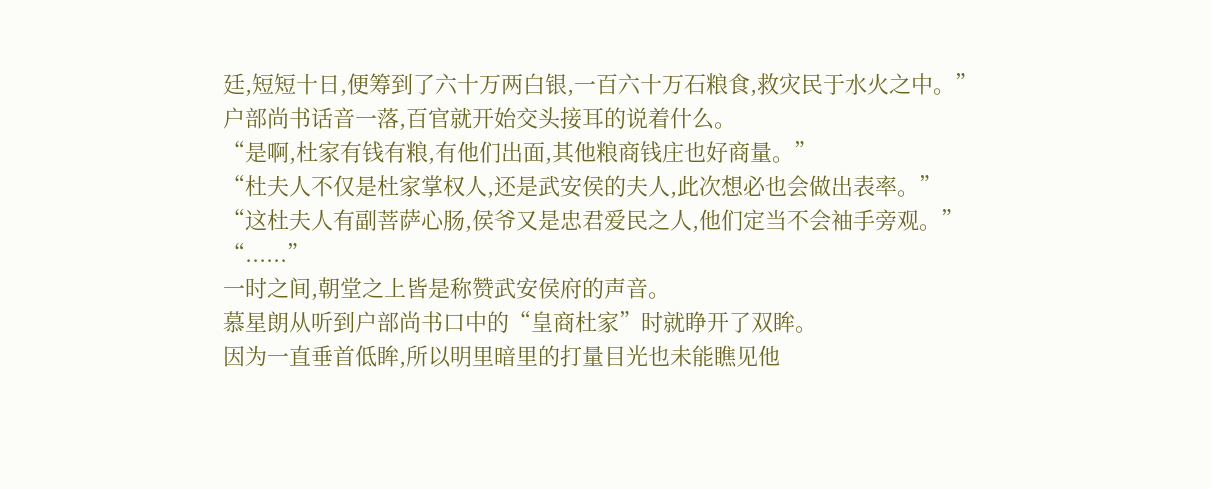廷,短短十日,便筹到了六十万两白银,一百六十万石粮食,救灾民于水火之中。”
户部尚书话音一落,百官就开始交头接耳的说着什么。
“是啊,杜家有钱有粮,有他们出面,其他粮商钱庄也好商量。”
“杜夫人不仅是杜家掌权人,还是武安侯的夫人,此次想必也会做出表率。”
“这杜夫人有副菩萨心肠,侯爷又是忠君爱民之人,他们定当不会袖手旁观。”
“......”
一时之间,朝堂之上皆是称赞武安侯府的声音。
慕星朗从听到户部尚书口中的“皇商杜家”时就睁开了双眸。
因为一直垂首低眸,所以明里暗里的打量目光也未能瞧见他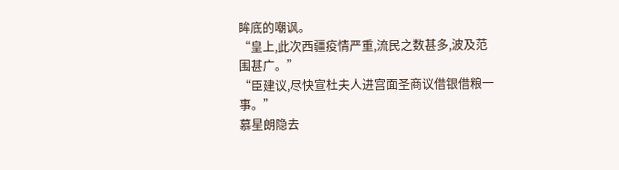眸底的嘲讽。
“皇上,此次西疆疫情严重,流民之数甚多,波及范围甚广。”
“臣建议,尽快宣杜夫人进宫面圣商议借银借粮一事。”
慕星朗隐去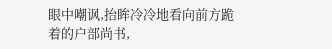眼中嘲讽,抬眸冷冷地看向前方跪着的户部尚书,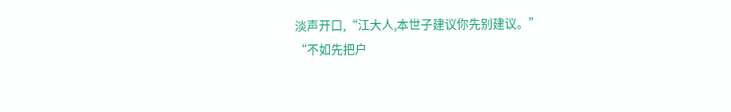淡声开口,“江大人,本世子建议你先别建议。”
“不如先把户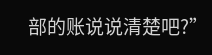部的账说说清楚吧?”